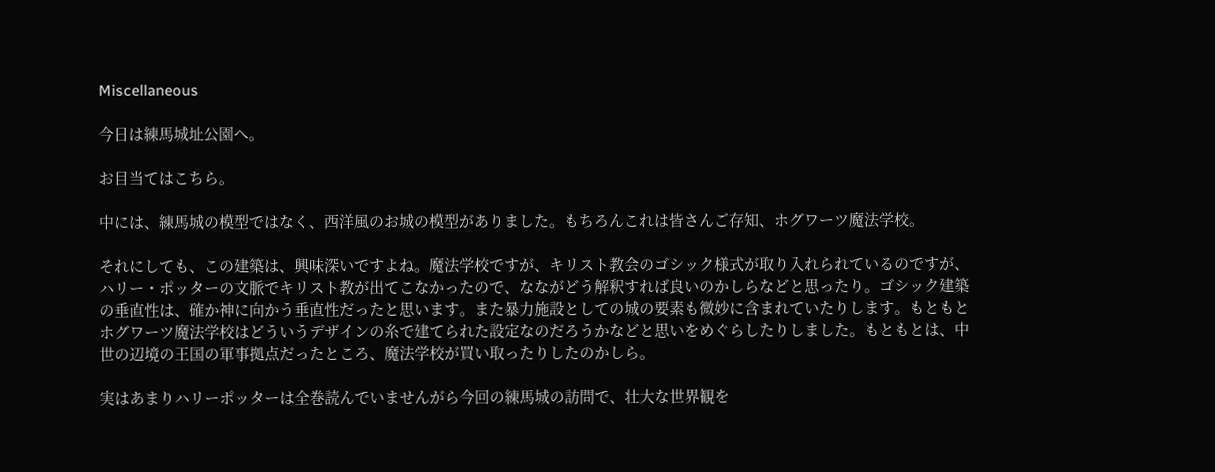Miscellaneous

今日は練馬城址公園へ。

お目当てはこちら。

中には、練馬城の模型ではなく、西洋風のお城の模型がありました。もちろんこれは皆さんご存知、ホグワーツ魔法学校。

それにしても、この建築は、興味深いですよね。魔法学校ですが、キリスト教会のゴシック様式が取り入れられているのですが、ハリー・ポッターの文脈でキリスト教が出てこなかったので、なながどう解釈すれば良いのかしらなどと思ったり。ゴシック建築の垂直性は、確か神に向かう垂直性だったと思います。また暴力施設としての城の要素も微妙に含まれていたりします。もともとホグワーツ魔法学校はどういうデザインの糸で建てられた設定なのだろうかなどと思いをめぐらしたりしました。もともとは、中世の辺境の王国の軍事拠点だったところ、魔法学校が買い取ったりしたのかしら。

実はあまりハリーポッターは全巻読んでいませんがら今回の練馬城の訪問で、壮大な世界観を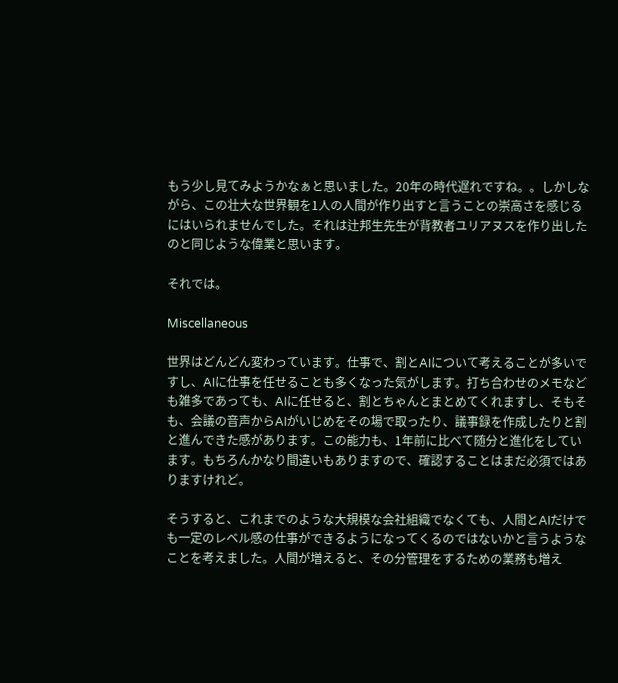もう少し見てみようかなぁと思いました。20年の時代遅れですね。。しかしながら、この壮大な世界観を1人の人間が作り出すと言うことの崇高さを感じるにはいられませんでした。それは辻邦生先生が背教者ユリアヌスを作り出したのと同じような偉業と思います。

それでは。

Miscellaneous

世界はどんどん変わっています。仕事で、割とAIについて考えることが多いですし、AIに仕事を任せることも多くなった気がします。打ち合わせのメモなども雑多であっても、AIに任せると、割とちゃんとまとめてくれますし、そもそも、会議の音声からAIがいじめをその場で取ったり、議事録を作成したりと割と進んできた感があります。この能力も、1年前に比べて随分と進化をしています。もちろんかなり間違いもありますので、確認することはまだ必須ではありますけれど。

そうすると、これまでのような大規模な会社組織でなくても、人間とAIだけでも一定のレベル感の仕事ができるようになってくるのではないかと言うようなことを考えました。人間が増えると、その分管理をするための業務も増え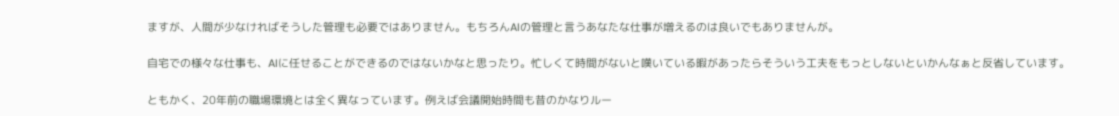ますが、人間が少なければそうした管理も必要ではありません。もちろんAIの管理と言うあなたな仕事が増えるのは良いでもありませんが。

自宅での様々な仕事も、AIに任せることができるのではないかなと思ったり。忙しくて時間がないと嘆いている暇があったらそういう工夫をもっとしないといかんなぁと反省しています。

ともかく、20年前の職場環境とは全く異なっています。例えば会議開始時間も昔のかなりルー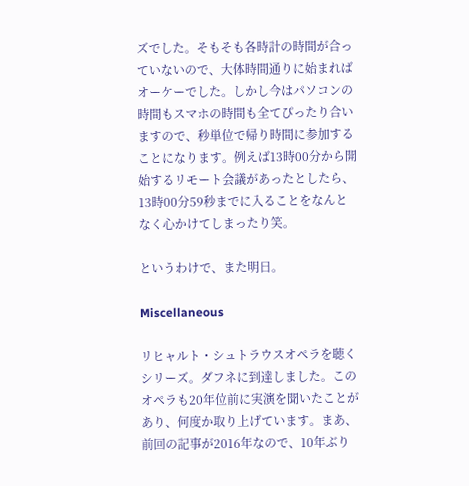ズでした。そもそも各時計の時間が合っていないので、大体時間通りに始まればオーケーでした。しかし今はパソコンの時間もスマホの時間も全てぴったり合いますので、秒単位で帰り時間に参加することになります。例えば13時00分から開始するリモート会議があったとしたら、13時00分59秒までに入ることをなんとなく心かけてしまったり笑。

というわけで、また明日。

Miscellaneous

リヒャルト・シュトラウスオペラを聴くシリーズ。ダフネに到達しました。このオペラも20年位前に実演を聞いたことがあり、何度か取り上げています。まあ、前回の記事が2016年なので、10年ぶり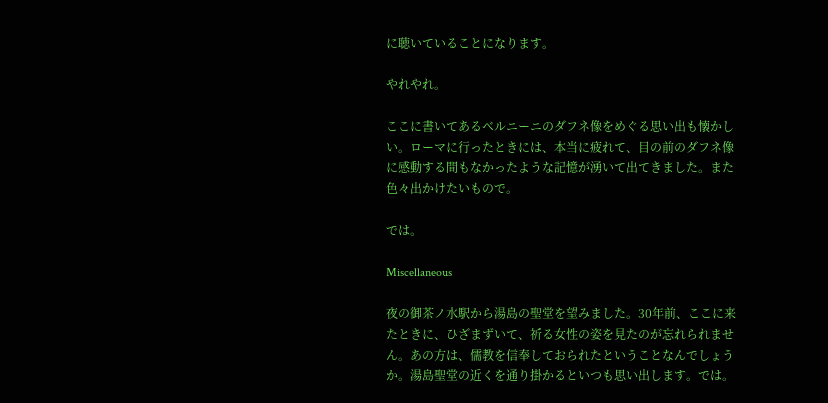に聴いていることになります。

やれやれ。

ここに書いてあるベルニーニのダフネ像をめぐる思い出も懐かしい。ローマに行ったときには、本当に疲れて、目の前のダフネ像に感動する間もなかったような記憶が湧いて出てきました。また色々出かけたいもので。

では。

Miscellaneous

夜の御茶ノ水駅から湯島の聖堂を望みました。30年前、ここに来たときに、ひざまずいて、祈る女性の姿を見たのが忘れられません。あの方は、儒教を信奉しておられたということなんでしょうか。湯島聖堂の近くを通り掛かるといつも思い出します。では。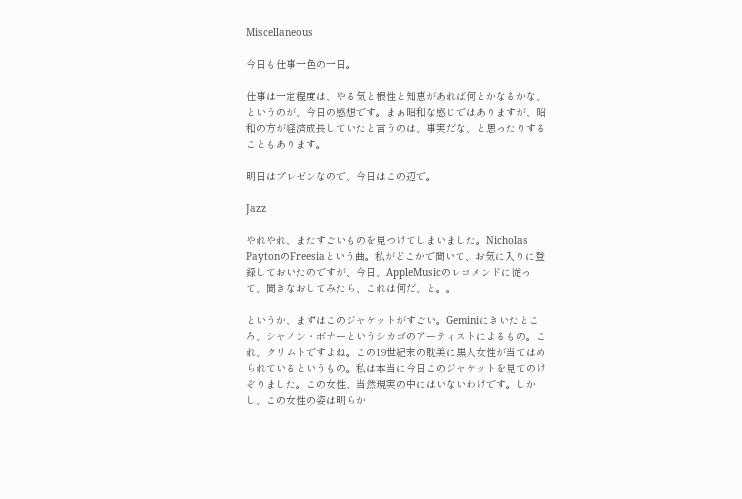Miscellaneous

今日も仕事一色の一日。

仕事は一定程度は、やる気と根性と知恵があれば何とかなるかな、というのが、今日の感想です。まぁ昭和な感じではありますが、昭和の方が経済成長していたと言うのは、事実だな、と思ったりすることもあります。

明日はプレゼンなので、今日はこの辺で。

Jazz

やれやれ、またすごいものを見つけてしまいました。Nicholas PaytonのFreesiaという曲。私がどこかで聞いて、お気に入りに登録しておいたのですが、今日、AppleMusicのレコメンドに従って、聞きなおしてみたら、これは何だ、と。。

というか、まずはこのジャケットがすごい。Geminiにきいたところ、シャノン・ボナーというシカゴのアーティストによるもの。これ、クリムトですよね。この19世紀末の耽美に黒人女性が当てはめられているというもの。私は本当に今日このジャケットを見てのけぞりました。この女性、当然現実の中にはいないわけです。しかし、この女性の姿は明らか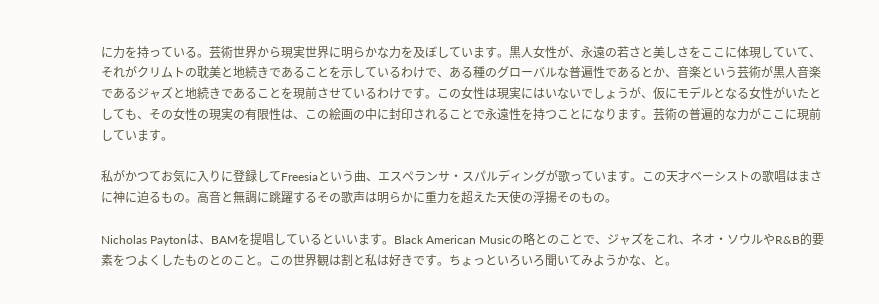に力を持っている。芸術世界から現実世界に明らかな力を及ぼしています。黒人女性が、永遠の若さと美しさをここに体現していて、それがクリムトの耽美と地続きであることを示しているわけで、ある種のグローバルな普遍性であるとか、音楽という芸術が黒人音楽であるジャズと地続きであることを現前させているわけです。この女性は現実にはいないでしょうが、仮にモデルとなる女性がいたとしても、その女性の現実の有限性は、この絵画の中に封印されることで永遠性を持つことになります。芸術の普遍的な力がここに現前しています。

私がかつてお気に入りに登録してFreesiaという曲、エスペランサ・スパルディングが歌っています。この天才ベーシストの歌唱はまさに神に迫るもの。高音と無調に跳躍するその歌声は明らかに重力を超えた天使の浮揚そのもの。

Nicholas Paytonは、BAMを提唱しているといいます。Black American Musicの略とのことで、ジャズをこれ、ネオ・ソウルやR&B的要素をつよくしたものとのこと。この世界観は割と私は好きです。ちょっといろいろ聞いてみようかな、と。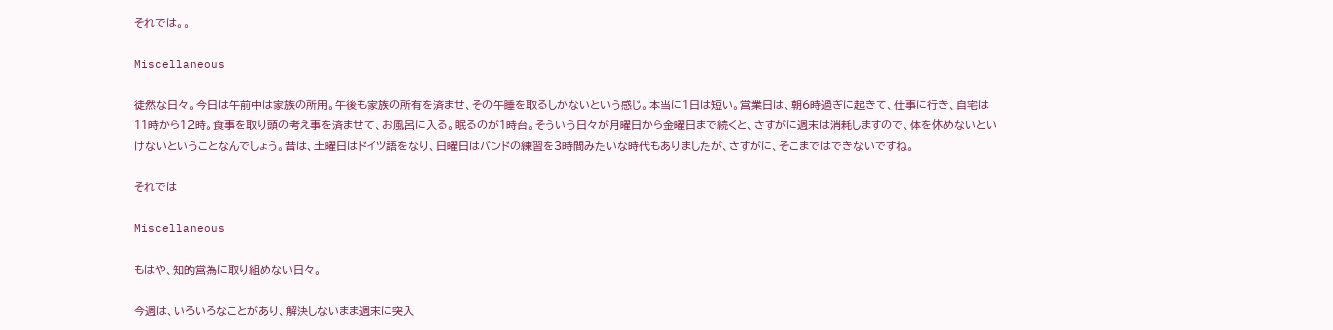それでは。。

Miscellaneous

徒然な日々。今日は午前中は家族の所用。午後も家族の所有を済ませ、その午睡を取るしかないという感じ。本当に1日は短い。営業日は、朝6時過ぎに起きて、仕事に行き、自宅は11時から12時。食事を取り頭の考え事を済ませて、お風呂に入る。眠るのが1時台。そういう日々が月曜日から金曜日まで続くと、さすがに週末は消耗しますので、体を休めないといけないということなんでしょう。昔は、土曜日はドイツ語をなり、日曜日はバンドの練習を3時間みたいな時代もありましたが、さすがに、そこまではできないですね。

それでは

Miscellaneous

もはや、知的営為に取り組めない日々。

今週は、いろいろなことがあり、解決しないまま週末に突入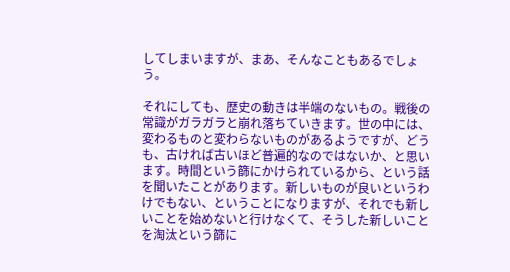してしまいますが、まあ、そんなこともあるでしょう。

それにしても、歴史の動きは半端のないもの。戦後の常識がガラガラと崩れ落ちていきます。世の中には、変わるものと変わらないものがあるようですが、どうも、古ければ古いほど普遍的なのではないか、と思います。時間という篩にかけられているから、という話を聞いたことがあります。新しいものが良いというわけでもない、ということになりますが、それでも新しいことを始めないと行けなくて、そうした新しいことを淘汰という篩に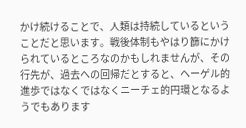かけ続けることで、人類は持続しているということだと思います。戦後体制もやはり篩にかけられているところなのかもしれませんが、その行先が、過去への回帰だとすると、ヘーゲル的進歩ではなくではなくニーチェ的円環となるようでもあります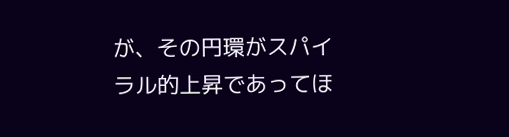が、その円環がスパイラル的上昇であってほ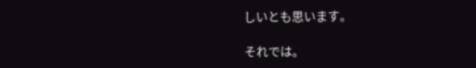しいとも思います。

それでは。